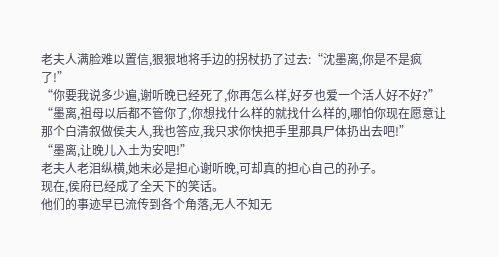老夫人满脸难以置信,狠狠地将手边的拐杖扔了过去:“沈墨离,你是不是疯了!”
“你要我说多少遍,谢听晚已经死了,你再怎么样,好歹也爱一个活人好不好?”
“墨离,祖母以后都不管你了,你想找什么样的就找什么样的,哪怕你现在愿意让那个白清叙做侯夫人,我也答应,我只求你快把手里那具尸体扔出去吧!”
“墨离,让晚儿入土为安吧!”
老夫人老泪纵横,她未必是担心谢听晚,可却真的担心自己的孙子。
现在,侯府已经成了全天下的笑话。
他们的事迹早已流传到各个角落,无人不知无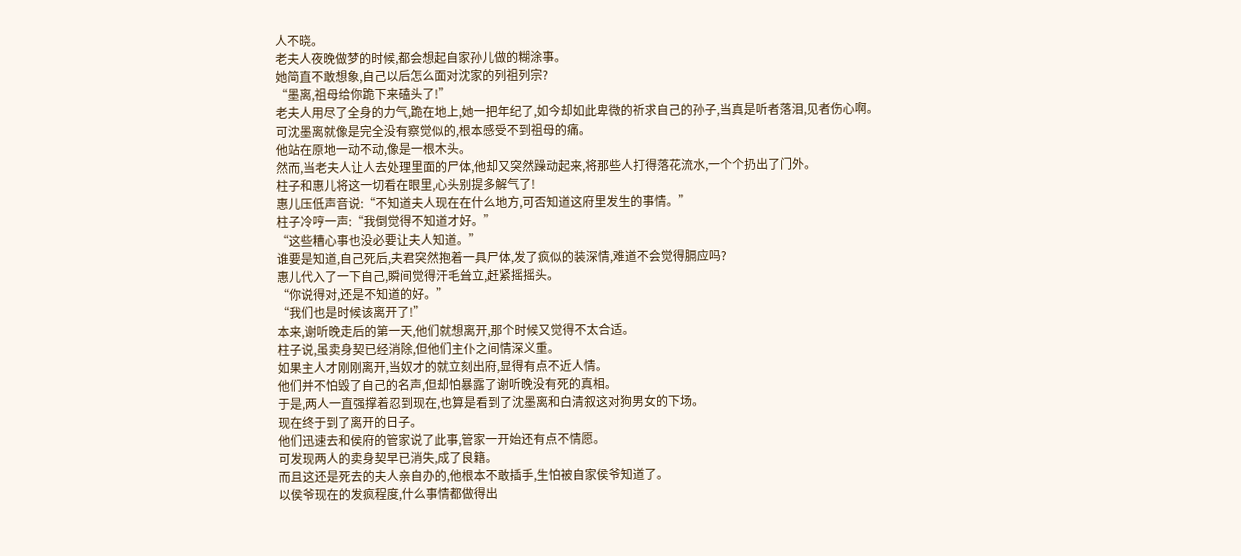人不晓。
老夫人夜晚做梦的时候,都会想起自家孙儿做的糊涂事。
她简直不敢想象,自己以后怎么面对沈家的列祖列宗?
“墨离,祖母给你跪下来磕头了!”
老夫人用尽了全身的力气,跪在地上,她一把年纪了,如今却如此卑微的祈求自己的孙子,当真是听者落泪,见者伤心啊。
可沈墨离就像是完全没有察觉似的,根本感受不到祖母的痛。
他站在原地一动不动,像是一根木头。
然而,当老夫人让人去处理里面的尸体,他却又突然躁动起来,将那些人打得落花流水,一个个扔出了门外。
柱子和惠儿将这一切看在眼里,心头别提多解气了!
惠儿压低声音说:“不知道夫人现在在什么地方,可否知道这府里发生的事情。”
柱子冷哼一声:“我倒觉得不知道才好。”
“这些糟心事也没必要让夫人知道。”
谁要是知道,自己死后,夫君突然抱着一具尸体,发了疯似的装深情,难道不会觉得膈应吗?
惠儿代入了一下自己,瞬间觉得汗毛耸立,赶紧摇摇头。
“你说得对,还是不知道的好。”
“我们也是时候该离开了!”
本来,谢听晚走后的第一天,他们就想离开,那个时候又觉得不太合适。
柱子说,虽卖身契已经消除,但他们主仆之间情深义重。
如果主人才刚刚离开,当奴才的就立刻出府,显得有点不近人情。
他们并不怕毁了自己的名声,但却怕暴露了谢听晚没有死的真相。
于是,两人一直强撑着忍到现在,也算是看到了沈墨离和白清叙这对狗男女的下场。
现在终于到了离开的日子。
他们迅速去和侯府的管家说了此事,管家一开始还有点不情愿。
可发现两人的卖身契早已消失,成了良籍。
而且这还是死去的夫人亲自办的,他根本不敢插手,生怕被自家侯爷知道了。
以侯爷现在的发疯程度,什么事情都做得出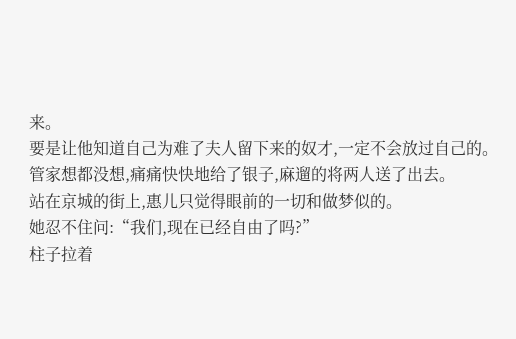来。
要是让他知道自己为难了夫人留下来的奴才,一定不会放过自己的。
管家想都没想,痛痛快快地给了银子,麻遛的将两人送了出去。
站在京城的街上,惠儿只觉得眼前的一切和做梦似的。
她忍不住问:“我们,现在已经自由了吗?”
柱子拉着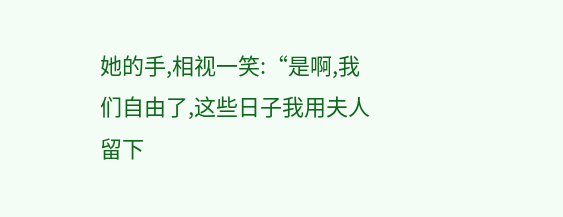她的手,相视一笑:“是啊,我们自由了,这些日子我用夫人留下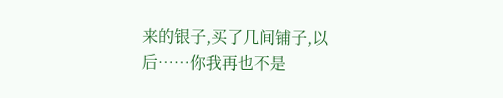来的银子,买了几间铺子,以后……你我再也不是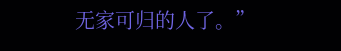无家可归的人了。”